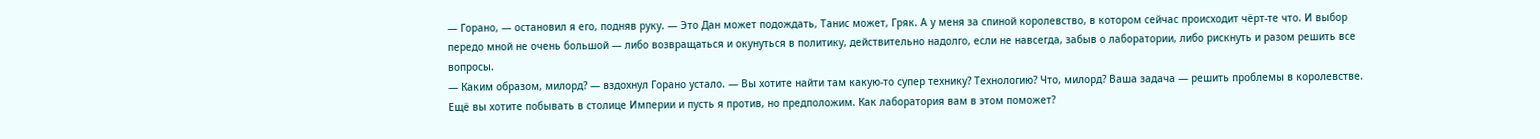— Горано, — остановил я его, подняв руку. — Это Дан может подождать, Танис может, Гряк. А у меня за спиной королевство, в котором сейчас происходит чёрт-те что. И выбор передо мной не очень большой — либо возвращаться и окунуться в политику, действительно надолго, если не навсегда, забыв о лаборатории, либо рискнуть и разом решить все вопросы.
— Каким образом, милорд? — вздохнул Горано устало. — Вы хотите найти там какую-то супер технику? Технологию? Что, милорд? Ваша задача — решить проблемы в королевстве. Ещё вы хотите побывать в столице Империи и пусть я против, но предположим. Как лаборатория вам в этом поможет?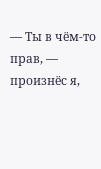— Ты в чём-то прав, — произнёс я,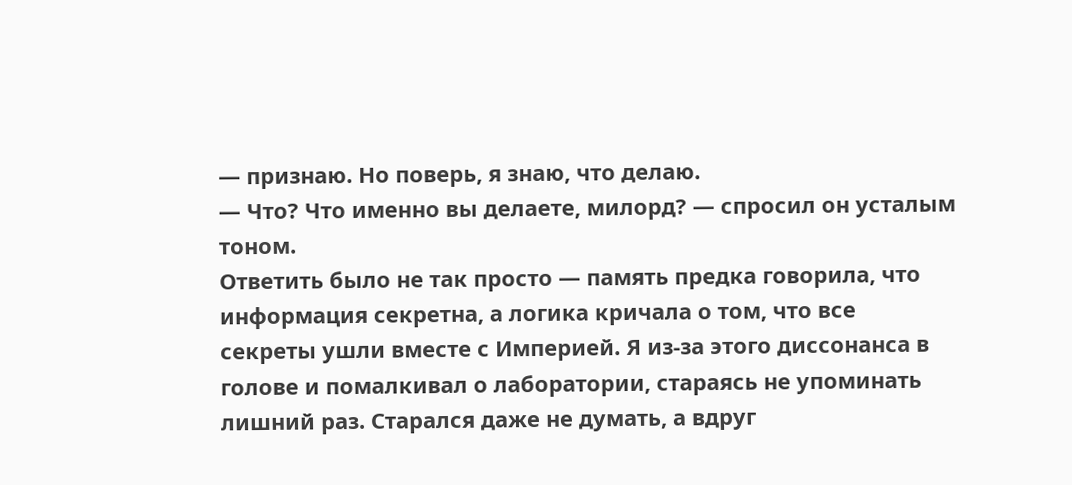— признаю. Но поверь, я знаю, что делаю.
— Что? Что именно вы делаете, милорд? — спросил он усталым тоном.
Ответить было не так просто — память предка говорила, что информация секретна, а логика кричала о том, что все секреты ушли вместе с Империей. Я из-за этого диссонанса в голове и помалкивал о лаборатории, стараясь не упоминать лишний раз. Старался даже не думать, а вдруг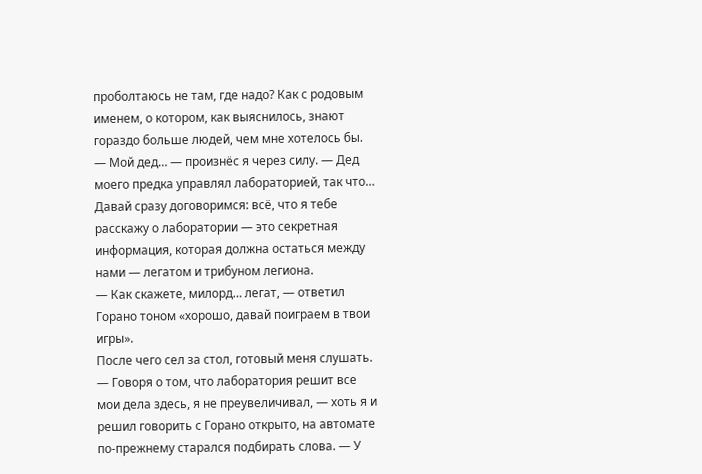проболтаюсь не там, где надо? Как с родовым именем, о котором, как выяснилось, знают гораздо больше людей, чем мне хотелось бы.
— Мой дед… — произнёс я через силу. — Дед моего предка управлял лабораторией, так что… Давай сразу договоримся: всё, что я тебе расскажу о лаборатории — это секретная информация, которая должна остаться между нами — легатом и трибуном легиона.
— Как скажете, милорд… легат, — ответил Горано тоном «хорошо, давай поиграем в твои игры».
После чего сел за стол, готовый меня слушать.
— Говоря о том, что лаборатория решит все мои дела здесь, я не преувеличивал, — хоть я и решил говорить с Горано открыто, на автомате по-прежнему старался подбирать слова. — У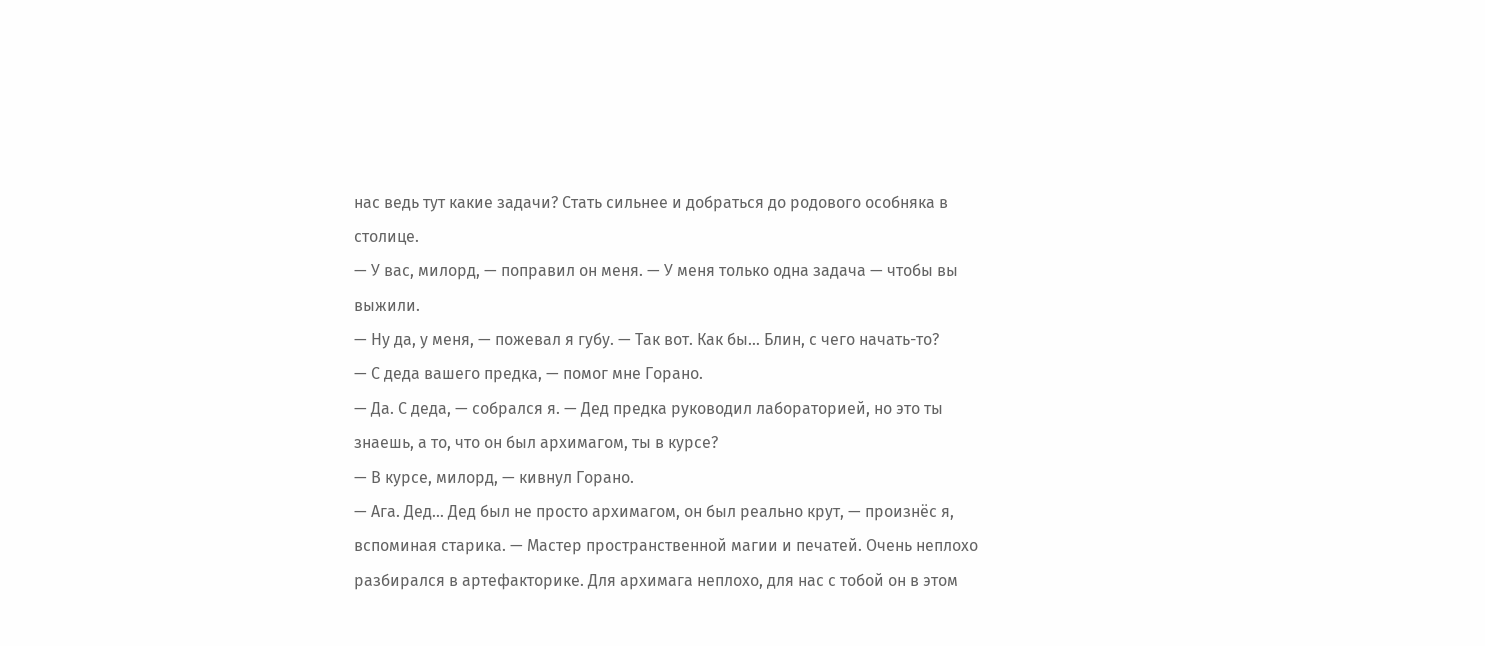нас ведь тут какие задачи? Стать сильнее и добраться до родового особняка в столице.
— У вас, милорд, — поправил он меня. — У меня только одна задача — чтобы вы выжили.
— Ну да, у меня, — пожевал я губу. — Так вот. Как бы… Блин, с чего начать-то?
— С деда вашего предка, — помог мне Горано.
— Да. С деда, — собрался я. — Дед предка руководил лабораторией, но это ты знаешь, а то, что он был архимагом, ты в курсе?
— В курсе, милорд, — кивнул Горано.
— Ага. Дед… Дед был не просто архимагом, он был реально крут, — произнёс я, вспоминая старика. — Мастер пространственной магии и печатей. Очень неплохо разбирался в артефакторике. Для архимага неплохо, для нас с тобой он в этом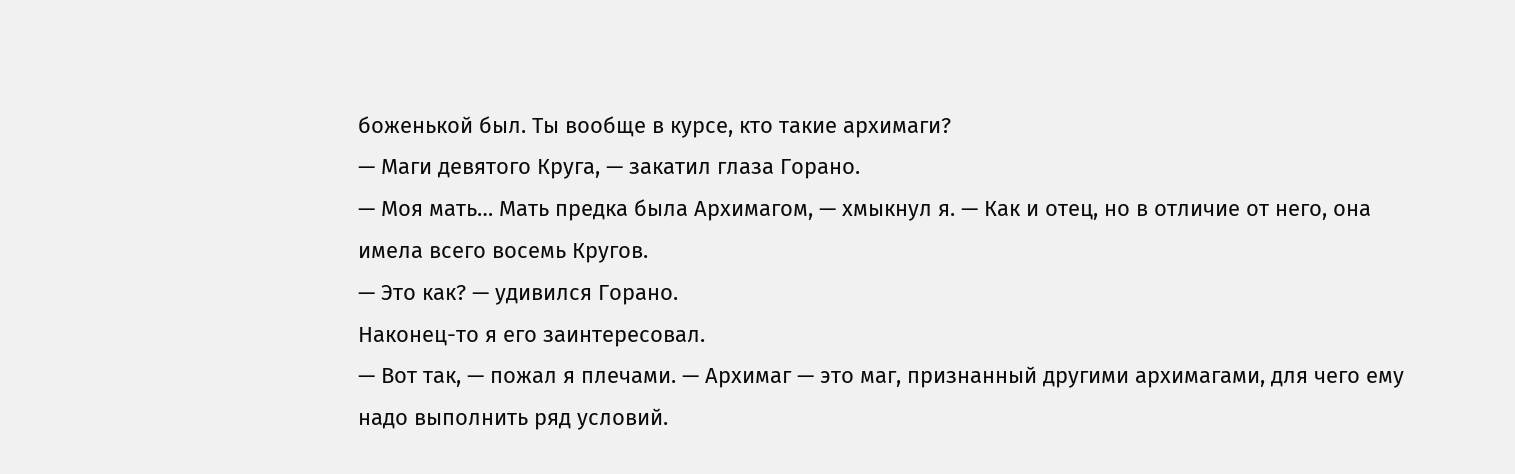боженькой был. Ты вообще в курсе, кто такие архимаги?
— Маги девятого Круга, — закатил глаза Горано.
— Моя мать… Мать предка была Архимагом, — хмыкнул я. — Как и отец, но в отличие от него, она имела всего восемь Кругов.
— Это как? — удивился Горано.
Наконец-то я его заинтересовал.
— Вот так, — пожал я плечами. — Архимаг — это маг, признанный другими архимагами, для чего ему надо выполнить ряд условий.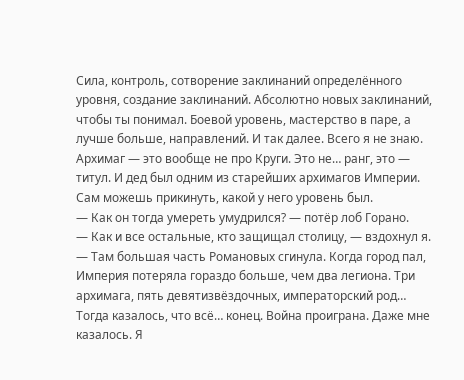Сила, контроль, сотворение заклинаний определённого уровня, создание заклинаний. Абсолютно новых заклинаний, чтобы ты понимал. Боевой уровень, мастерство в паре, а лучше больше, направлений. И так далее. Всего я не знаю. Архимаг — это вообще не про Круги. Это не… ранг, это — титул. И дед был одним из старейших архимагов Империи. Сам можешь прикинуть, какой у него уровень был.
— Как он тогда умереть умудрился? — потёр лоб Горано.
— Как и все остальные, кто защищал столицу, — вздохнул я. — Там большая часть Романовых сгинула. Когда город пал, Империя потеряла гораздо больше, чем два легиона. Три архимага, пять девятизвёздочных, императорский род… Тогда казалось, что всё… конец. Война проиграна. Даже мне казалось. Я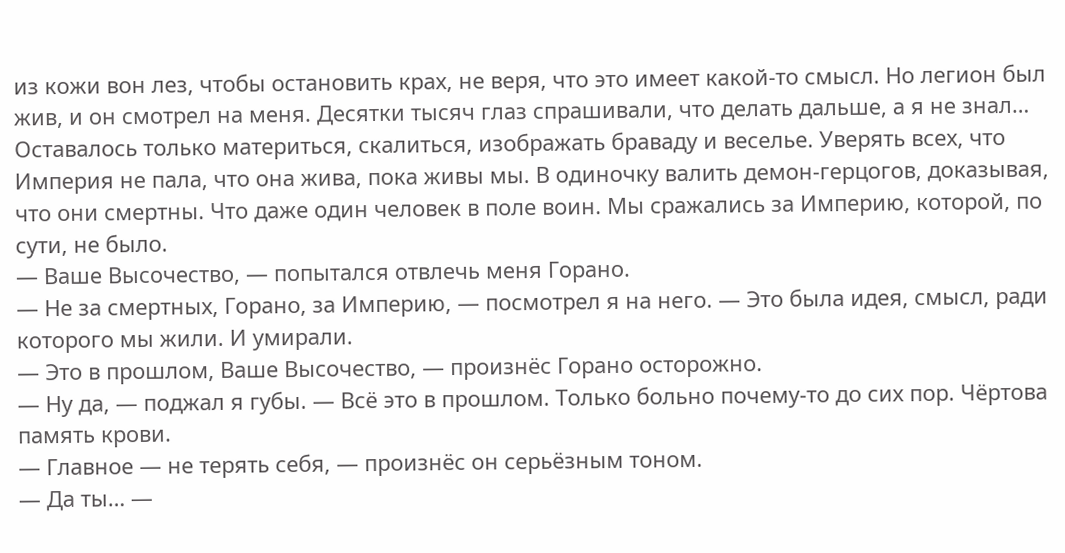из кожи вон лез, чтобы остановить крах, не веря, что это имеет какой-то смысл. Но легион был жив, и он смотрел на меня. Десятки тысяч глаз спрашивали, что делать дальше, а я не знал… Оставалось только материться, скалиться, изображать браваду и веселье. Уверять всех, что Империя не пала, что она жива, пока живы мы. В одиночку валить демон-герцогов, доказывая, что они смертны. Что даже один человек в поле воин. Мы сражались за Империю, которой, по сути, не было.
— Ваше Высочество, — попытался отвлечь меня Горано.
— Не за смертных, Горано, за Империю, — посмотрел я на него. — Это была идея, смысл, ради которого мы жили. И умирали.
— Это в прошлом, Ваше Высочество, — произнёс Горано осторожно.
— Ну да, — поджал я губы. — Всё это в прошлом. Только больно почему-то до сих пор. Чёртова память крови.
— Главное — не терять себя, — произнёс он серьёзным тоном.
— Да ты… —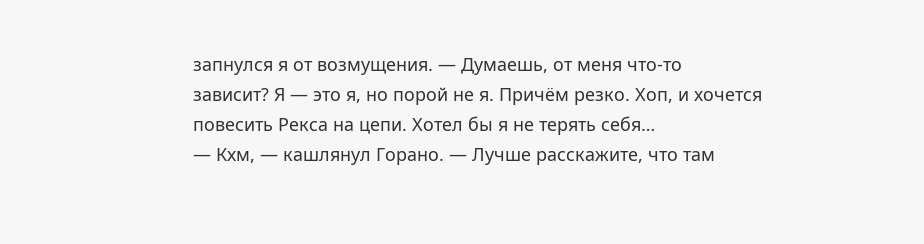запнулся я от возмущения. — Думаешь, от меня что-то зависит? Я — это я, но порой не я. Причём резко. Хоп, и хочется повесить Рекса на цепи. Хотел бы я не терять себя…
— Кхм, — кашлянул Горано. — Лучше расскажите, что там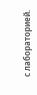с лабораторией.